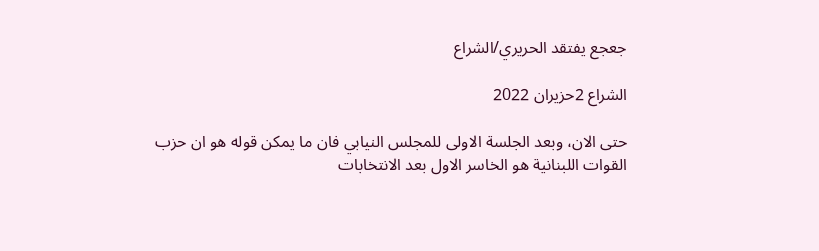جعجع يفتقد الحريري/الشراع

الشراع 2حزيران 2022

حتى الان، وبعد الجلسة الاولى للمجلس النيابي فان ما يمكن قوله هو ان حزب القوات اللبنانية هو الخاسر الاول بعد الانتخابات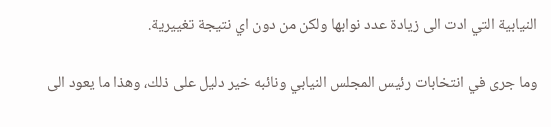النيابية التي ادت الى زيادة عدد نوابها ولكن من دون اي نتيجة تغييرية.

وما جرى في انتخابات رئيس المجلس النيابي ونائبه خير دليل على ذلك، وهذا ما يعود الى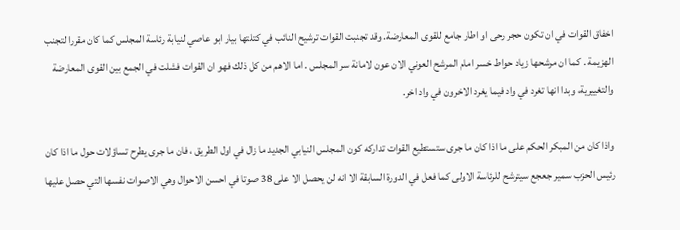اخفاق القوات في ان تكون حجر رحى او اطار جامع للقوى المعارضة. وقد تجنبت القوات ترشيح النائب في كتلتها بيار ابو عاصي لنيابة رئاسة المجلس كما كان مقررا لتجنب الهزيمة . كما ان مرشحها زياد حواط خسر امام المرشح العوني الان عون لامانة سر المجلس . اما الاهم من كل ذلك فهو ان القوات فشلت في الجمع بين القوى المعارضة والتغييرية، وبدا انها تغرد في واد فيما يغرد الاخرون في واد اخر.

واذا كان من المبكر الحكم على ما اذا كان ما جرى ستستطيع القوات تداركه كون المجلس النيابي الجديد ما زال في اول الطريق ، فان ما جرى يطرح تساؤلات حول ما اذا كان رئيس الحزب سمير جعجع سيترشح للرئاسة الاولى كما فعل في الدورة السابقة الا انه لن يحصل الا على 38 صوتا في احسن الاحوال وهي الاصوات نفسها التي حصل عليها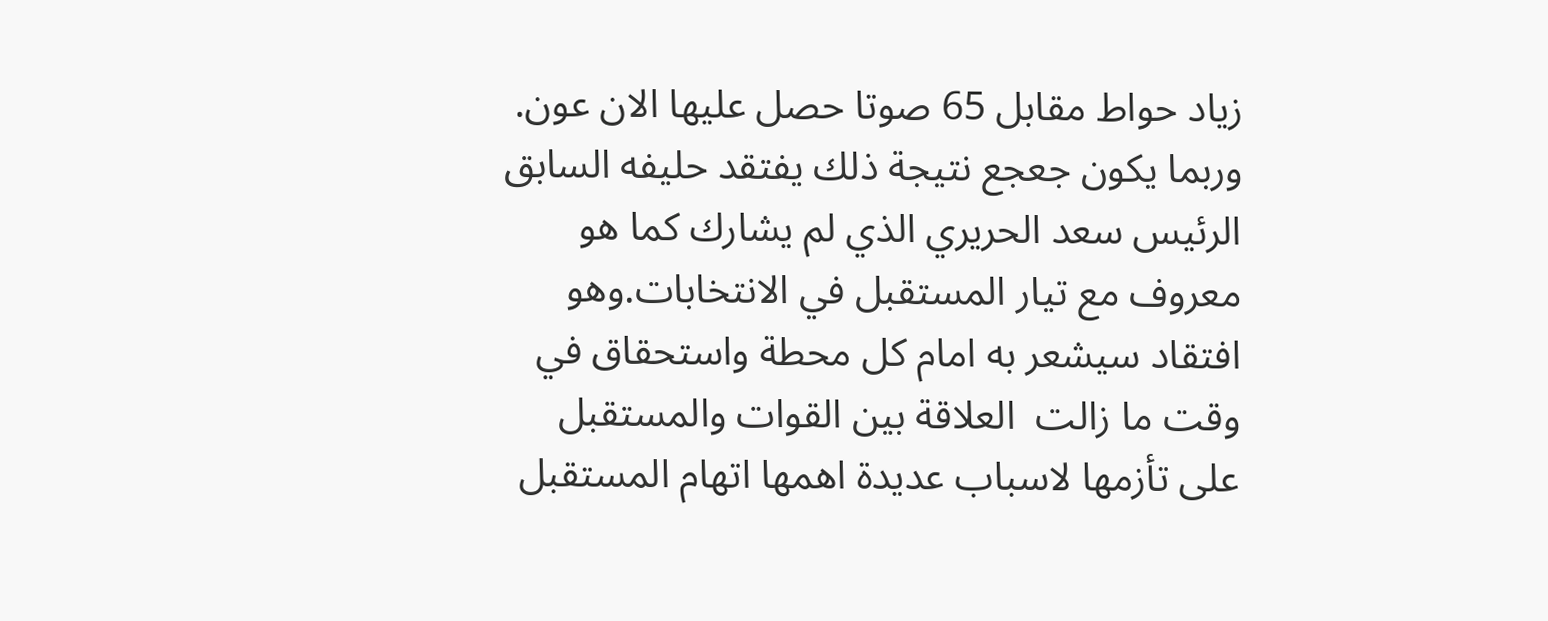زياد حواط مقابل 65 صوتا حصل عليها الان عون. وربما يكون جعجع نتيجة ذلك يفتقد حليفه السابق الرئيس سعد الحريري الذي لم يشارك كما هو معروف مع تيار المستقبل في الانتخابات.وهو افتقاد سيشعر به امام كل محطة واستحقاق في  وقت ما زالت  العلاقة بين القوات والمستقبل على تأزمها لاسباب عديدة اهمها اتهام المستقبل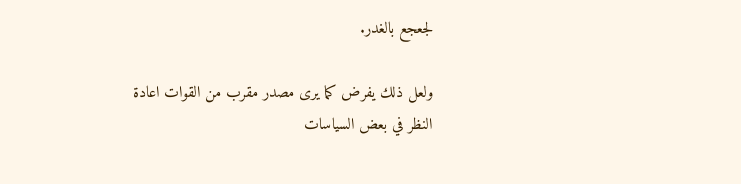لجعجع بالغدر.

ولعل ذلك يفرض كما يرى مصدر مقرب من القوات اعادة النظر في بعض السياسات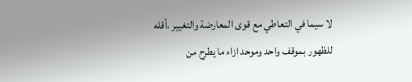لا سيما في التعاطي مع قوى المعارضة والتغيير ،أقله للظهور بموقف واحد وموحد ازاء ما يطرح من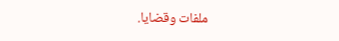ملفات وقضايا.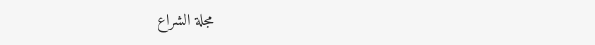مجلة الشراع